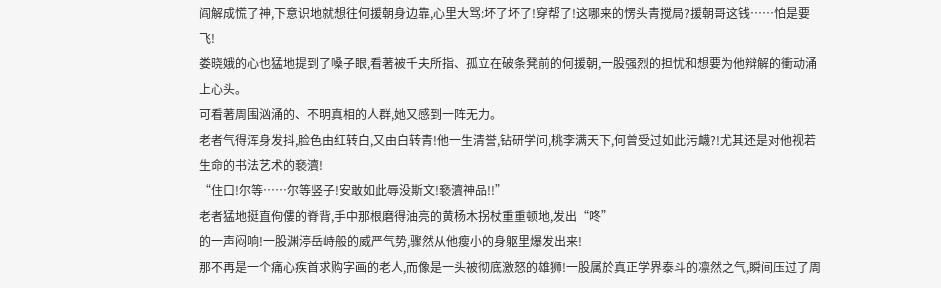阎解成慌了神,下意识地就想往何援朝身边靠,心里大骂:坏了坏了!穿帮了!这哪来的愣头青搅局?援朝哥这钱……怕是要飞!
娄晓娥的心也猛地提到了嗓子眼,看著被千夫所指、孤立在破条凳前的何援朝,一股强烈的担忧和想要为他辩解的衝动涌上心头。
可看著周围汹涌的、不明真相的人群,她又感到一阵无力。
老者气得浑身发抖,脸色由红转白,又由白转青!他一生清誉,钻研学问,桃李满天下,何曾受过如此污衊?!尤其还是对他视若生命的书法艺术的褻瀆!
“住口!尔等……尔等竖子!安敢如此辱没斯文!褻瀆神品!!”
老者猛地挺直佝僂的脊背,手中那根磨得油亮的黄杨木拐杖重重顿地,发出“咚”
的一声闷响!一股渊渟岳峙般的威严气势,骤然从他瘦小的身躯里爆发出来!
那不再是一个痛心疾首求购字画的老人,而像是一头被彻底激怒的雄狮!一股属於真正学界泰斗的凛然之气,瞬间压过了周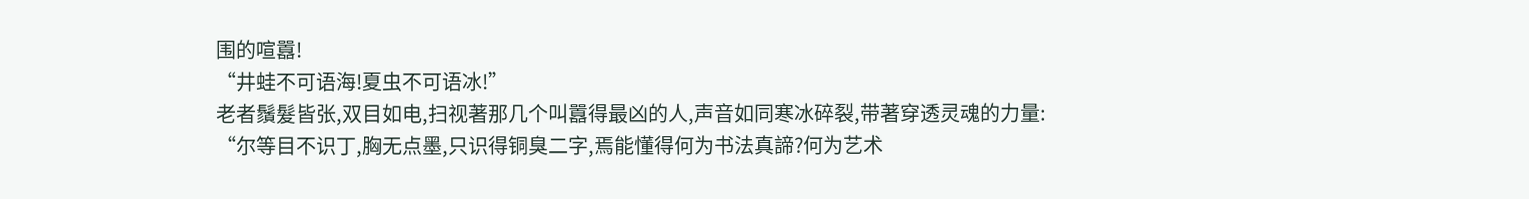围的喧囂!
“井蛙不可语海!夏虫不可语冰!”
老者鬚髮皆张,双目如电,扫视著那几个叫囂得最凶的人,声音如同寒冰碎裂,带著穿透灵魂的力量:
“尔等目不识丁,胸无点墨,只识得铜臭二字,焉能懂得何为书法真諦?何为艺术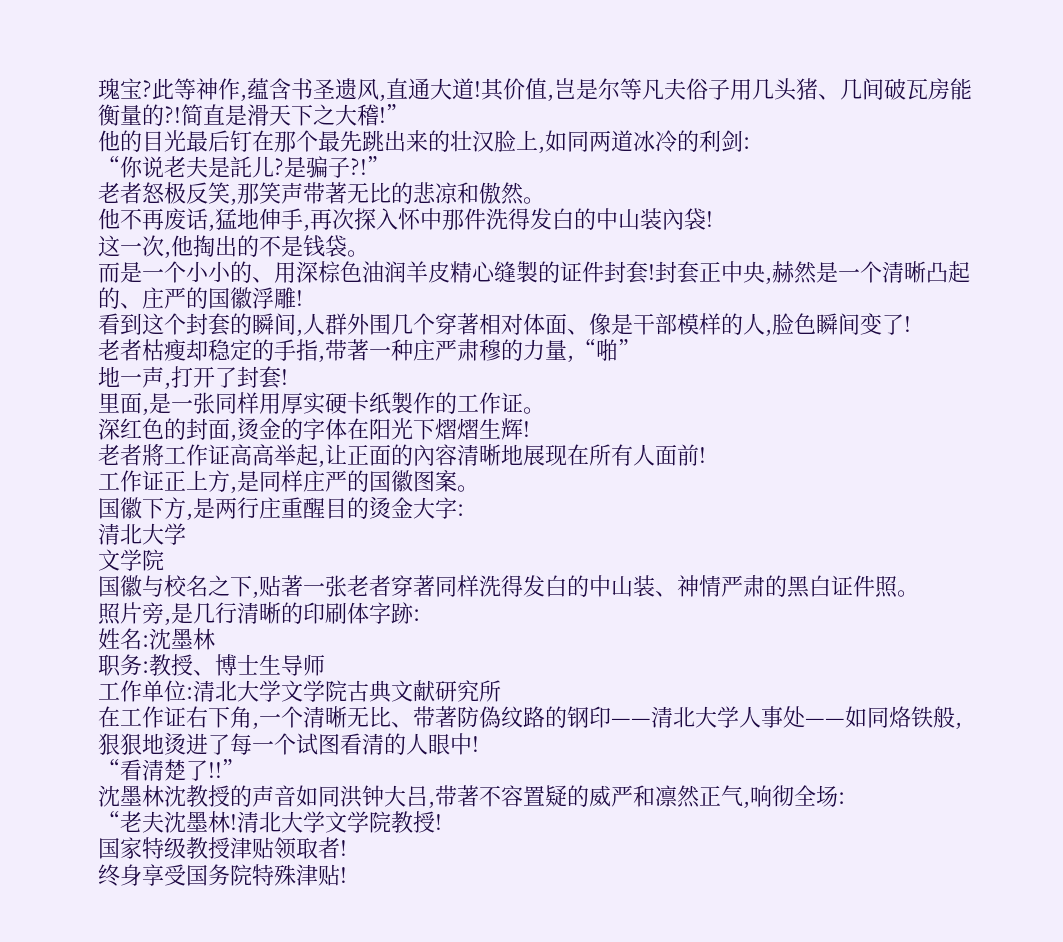瑰宝?此等神作,蕴含书圣遗风,直通大道!其价值,岂是尔等凡夫俗子用几头猪、几间破瓦房能衡量的?!简直是滑天下之大稽!”
他的目光最后钉在那个最先跳出来的壮汉脸上,如同两道冰冷的利剑:
“你说老夫是託儿?是骗子?!”
老者怒极反笑,那笑声带著无比的悲凉和傲然。
他不再废话,猛地伸手,再次探入怀中那件洗得发白的中山装內袋!
这一次,他掏出的不是钱袋。
而是一个小小的、用深棕色油润羊皮精心缝製的证件封套!封套正中央,赫然是一个清晰凸起的、庄严的国徽浮雕!
看到这个封套的瞬间,人群外围几个穿著相对体面、像是干部模样的人,脸色瞬间变了!
老者枯瘦却稳定的手指,带著一种庄严肃穆的力量,“啪”
地一声,打开了封套!
里面,是一张同样用厚实硬卡纸製作的工作证。
深红色的封面,烫金的字体在阳光下熠熠生辉!
老者將工作证高高举起,让正面的內容清晰地展现在所有人面前!
工作证正上方,是同样庄严的国徽图案。
国徽下方,是两行庄重醒目的烫金大字:
清北大学
文学院
国徽与校名之下,贴著一张老者穿著同样洗得发白的中山装、神情严肃的黑白证件照。
照片旁,是几行清晰的印刷体字跡:
姓名:沈墨林
职务:教授、博士生导师
工作单位:清北大学文学院古典文献研究所
在工作证右下角,一个清晰无比、带著防偽纹路的钢印——清北大学人事处——如同烙铁般,狠狠地烫进了每一个试图看清的人眼中!
“看清楚了!!”
沈墨林沈教授的声音如同洪钟大吕,带著不容置疑的威严和凛然正气,响彻全场:
“老夫沈墨林!清北大学文学院教授!
国家特级教授津贴领取者!
终身享受国务院特殊津贴!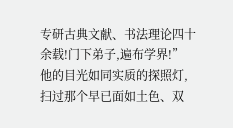专研古典文献、书法理论四十余载!门下弟子,遍布学界!”
他的目光如同实质的探照灯,扫过那个早已面如土色、双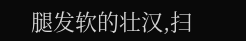腿发软的壮汉,扫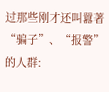过那些刚才还叫囂著“骗子”、“报警”的人群: